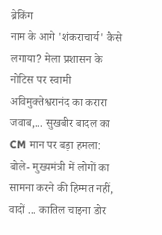ब्रेकिंग
नाम के आगे 'शंकराचार्य' कैसे लगाया? मेला प्रशासन के नोटिस पर स्वामी अविमुक्तेश्वरानंद का करारा जवाब,... सुखबीर बादल का CM मान पर बड़ा हमला: बोले- मुख्यमंत्री में लोगों का सामना करने की हिम्मत नहीं, वादों ... कातिल चाइना डोर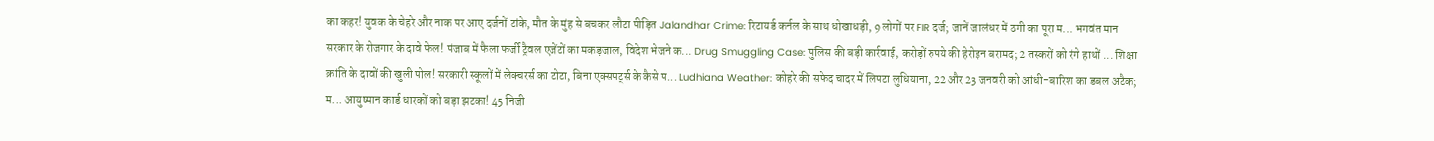का कहर! युवक के चेहरे और नाक पर आए दर्जनों टांके, मौत के मुंह से बचकर लौटा पीड़ित Jalandhar Crime: रिटायर्ड कर्नल के साथ धोखाधड़ी, 9 लोगों पर FIR दर्ज; जानें जालंधर में ठगी का पूरा म... भगवंत मान सरकार के रोजगार के दावे फेल! पंजाब में फैला फर्जी ट्रैवल एजेंटों का मकड़जाल, विदेश भेजने क... Drug Smuggling Case: पुलिस की बड़ी कार्रवाई, करोड़ों रुपये की हेरोइन बरामद; 2 तस्करों को रंगे हाथों ... शिक्षा क्रांति के दावों की खुली पोल! सरकारी स्कूलों में लेक्चरर्स का टोटा, बिना एक्सपर्ट्स के कैसे प... Ludhiana Weather: कोहरे की सफेद चादर में लिपटा लुधियाना, 22 और 23 जनवरी को आंधी-बारिश का डबल अटैक; म... आयुष्मान कार्ड धारकों को बड़ा झटका! 45 निजी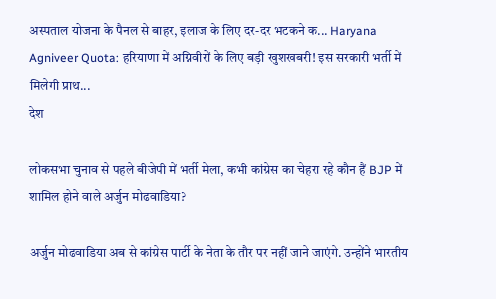अस्पताल योजना के पैनल से बाहर, इलाज के लिए दर-दर भटकने क... Haryana Agniveer Quota: हरियाणा में अग्निवीरों के लिए बड़ी खुशखबरी! इस सरकारी भर्ती में मिलेगी प्राथ...
देश

लोकसभा चुनाव से पहले बीजेपी में भर्ती मेला, कभी कांग्रेस का चेहरा रहे कौन हैं BJP में शामिल होने वाले अर्जुन मोढवाडिया?

अर्जुन मोढवाडिया अब से कांग्रेस पार्टी के नेता के तौर पर नहीं जाने जाएंगे. उन्होंने भारतीय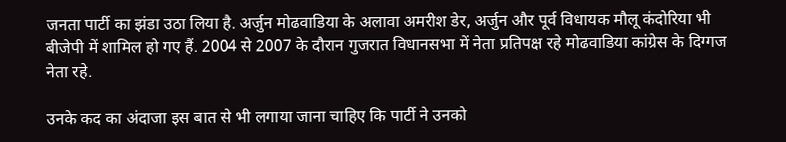जनता पार्टी का झंडा उठा लिया है. अर्जुन मोढवाडिया के अलावा अमरीश डेर, अर्जुन और पूर्व विधायक मौलू कंदोरिया भी बीजेपी में शामिल हो गए हैं. 2004 से 2007 के दौरान गुजरात विधानसभा में नेता प्रतिपक्ष रहे मोढवाडिया कांग्रेस के दिग्गज नेता रहे.

उनके कद का अंदाजा इस बात से भी लगाया जाना चाहिए कि पार्टी ने उनको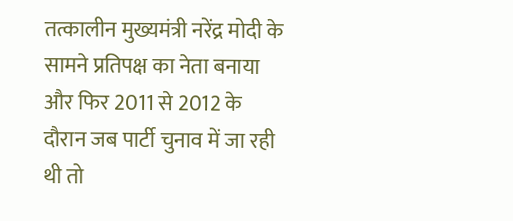तत्कालीन मुख्यमंत्री नरेंद्र मोदी के सामने प्रतिपक्ष का नेता बनाया और फिर 2011 से 2012 के दौरान जब पार्टी चुनाव में जा रही थी तो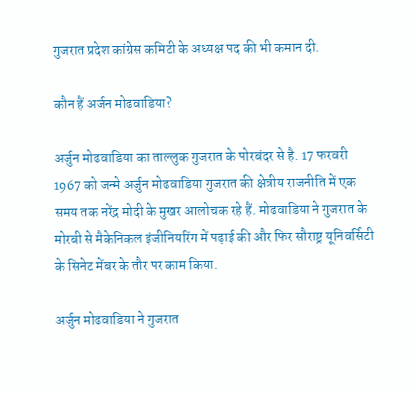गुजरात प्रदेश कांग्रेस कमिटी के अध्यक्ष पद की भी कमान दी.

कौन हैं अर्जन मोढवाडिया?

अर्जुन मोढवाडिया का ताल्लुक गुजरात के पोरबंदर से है. 17 फरवरी 1967 को जन्मे अर्जुन मोढवाडिया गुजरात की क्षेत्रीय राजनीति में एक समय तक नरेंद्र मोदी के मुखर आलोचक रहे हैं. मोढवाडिया ने गुजरात के मोरबी से मैकेनिकल इंजीनियरिंग में पढ़ाई की और फिर सौराष्ट्र यूनिवर्सिटी के सिनेट मेंबर के तौर पर काम किया.

अर्जुन मोढवाडिया ने गुजरात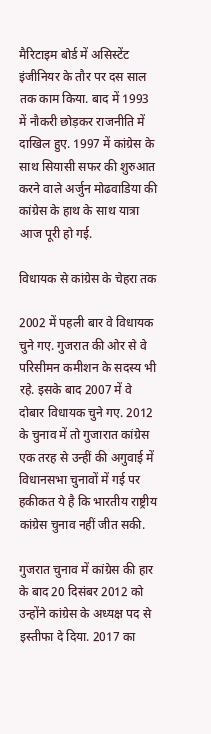मैरिटाइम बोर्ड में असिस्टेंट इंजीनियर के तौर पर दस साल तक काम किया. बाद में 1993 में नौकरी छोड़कर राजनीति में दाखिल हुए. 1997 में कांग्रेस के साथ सियासी सफर की शुरुआत करने वाले अर्जुन मोढवाडिया की कांग्रेस के हाथ के साथ यात्रा आज पूरी हो गई.

विधायक से कांग्रेस के चेहरा तक

2002 में पहली बार वे विधायक चुने गए. गुजरात की ओर से वे परिसीमन कमीशन के सदस्य भी रहे. इसके बाद 2007 में वे दोबार विधायक चुने गए. 2012 के चुनाव में तो गुजारात कांग्रेस एक तरह से उन्हीं की अगुवाई में विधानसभा चुनावों में गई पर हकीकत ये है कि भारतीय राष्ट्रीय कांग्रेस चुनाव नहीं जीत सकी.

गुजरात चुनाव में कांग्रेस की हार के बाद 20 दिसंबर 2012 को उन्होंने कांग्रेस के अध्यक्ष पद से इस्तीफा दे दिया. 2017 का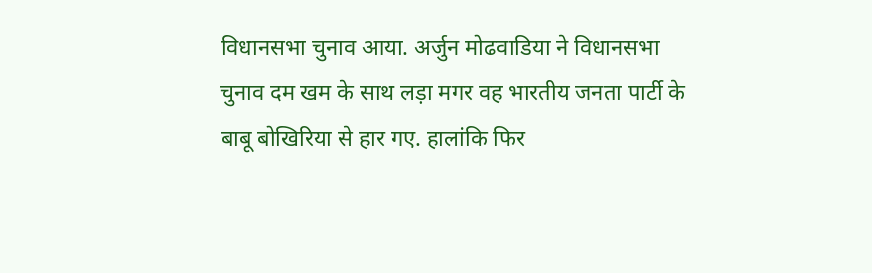विधानसभा चुनाव आया. अर्जुन मोढवाडिया ने विधानसभा चुनाव दम खम के साथ लड़ा मगर वह भारतीय जनता पार्टी के बाबू बोखिरिया से हार गए. हालांकि फिर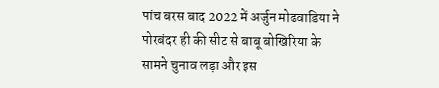पांच बरस बाद 2022 में अर्जुन मोढवाडिया ने पोरबंदर ही की सीट से बाबू बोखिरिया के सामने चुनाव लड़ा और इस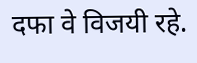दफा वे विजयी रहे.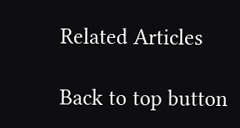Related Articles

Back to top button